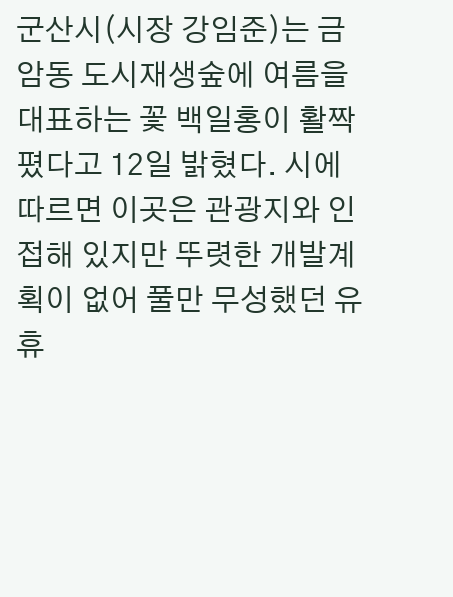군산시(시장 강임준)는 금암동 도시재생숲에 여름을 대표하는 꽃 백일홍이 활짝 폈다고 12일 밝혔다. 시에 따르면 이곳은 관광지와 인접해 있지만 뚜렷한 개발계획이 없어 풀만 무성했던 유휴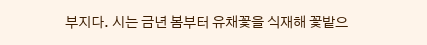부지다. 시는 금년 봄부터 유채꽃을 식재해 꽃밭으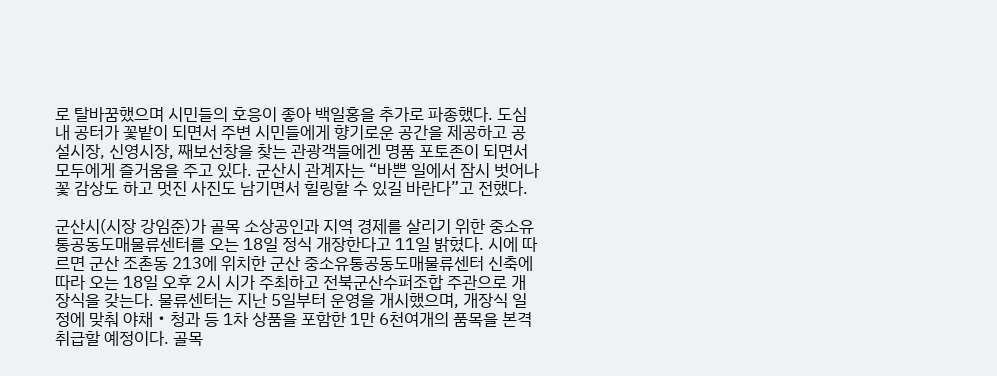로 탈바꿈했으며 시민들의 호응이 좋아 백일홍을 추가로 파종했다. 도심 내 공터가 꽃밭이 되면서 주변 시민들에게 향기로운 공간을 제공하고 공설시장, 신영시장, 째보선창을 찾는 관광객들에겐 명품 포토존이 되면서 모두에게 즐거움을 주고 있다. 군산시 관계자는 “바쁜 일에서 잠시 벗어나 꽃 감상도 하고 멋진 사진도 남기면서 힐링할 수 있길 바란다”고 전했다.

군산시(시장 강임준)가 골목 소상공인과 지역 경제를 살리기 위한 중소유통공동도매물류센터를 오는 18일 정식 개장한다고 11일 밝혔다. 시에 따르면 군산 조촌동 213에 위치한 군산 중소유통공동도매물류센터 신축에 따라 오는 18일 오후 2시 시가 주최하고 전북군산수퍼조합 주관으로 개장식을 갖는다. 물류센터는 지난 5일부터 운영을 개시했으며, 개장식 일정에 맞춰 야채‧청과 등 1차 상품을 포함한 1만 6천여개의 품목을 본격 취급할 예정이다. 골목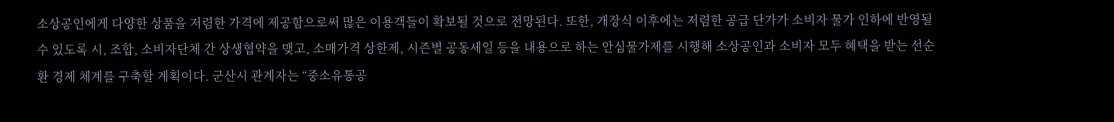소상공인에게 다양한 상품을 저렴한 가격에 제공함으로써 많은 이용객들이 확보될 것으로 전망된다. 또한, 개장식 이후에는 저렴한 공급 단가가 소비자 물가 인하에 반영될 수 있도록 시, 조합, 소비자단체 간 상생협약을 맺고, 소매가격 상한제, 시즌별 공동세일 등을 내용으로 하는 안심물가제를 시행해 소상공인과 소비자 모두 혜택을 받는 선순환 경제 체계를 구축할 계획이다. 군산시 관계자는 “중소유통공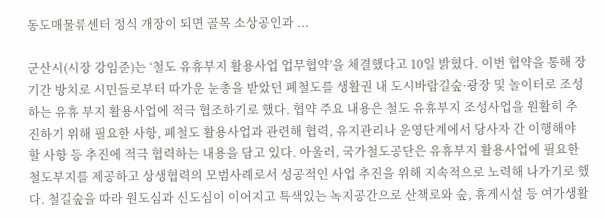동도매물류센터 정식 개장이 되면 골목 소상공인과 ...

군산시(시장 강임준)는 ‘철도 유휴부지 활용사업 업무협약’을 체결했다고 10일 밝혔다. 이번 협약을 통해 장기간 방치로 시민들로부터 따가운 눈총을 받았던 폐철도를 생활권 내 도시바람길숲·광장 및 놀이터로 조성하는 유휴 부지 활용사업에 적극 협조하기로 했다. 협약 주요 내용은 철도 유휴부지 조성사업을 원활히 추진하기 위해 필요한 사항, 폐철도 활용사업과 관련해 협력, 유지관리나 운영단계에서 당사자 간 이행해야 할 사항 등 추진에 적극 협력하는 내용을 담고 있다. 아울러, 국가철도공단은 유휴부지 활용사업에 필요한 철도부지를 제공하고 상생협력의 모범사례로서 성공적인 사업 추진을 위해 지속적으로 노력해 나가기로 했다. 철길숲을 따라 원도심과 신도심이 이어지고 특색있는 녹지공간으로 산책로와 숲, 휴게시설 등 여가생활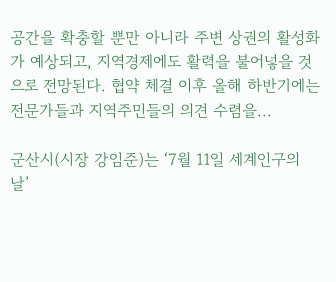공간을 확충할 뿐만 아니라 주변 상권의 활성화가 예상되고, 지역경제에도 활력을 불어넣을 것으로 전망된다. 협약 체결 이후 올해 하반기에는 전문가들과 지역주민들의 의견 수렴을...

군산시(시장 강임준)는 ‘7월 11일 세계인구의 날’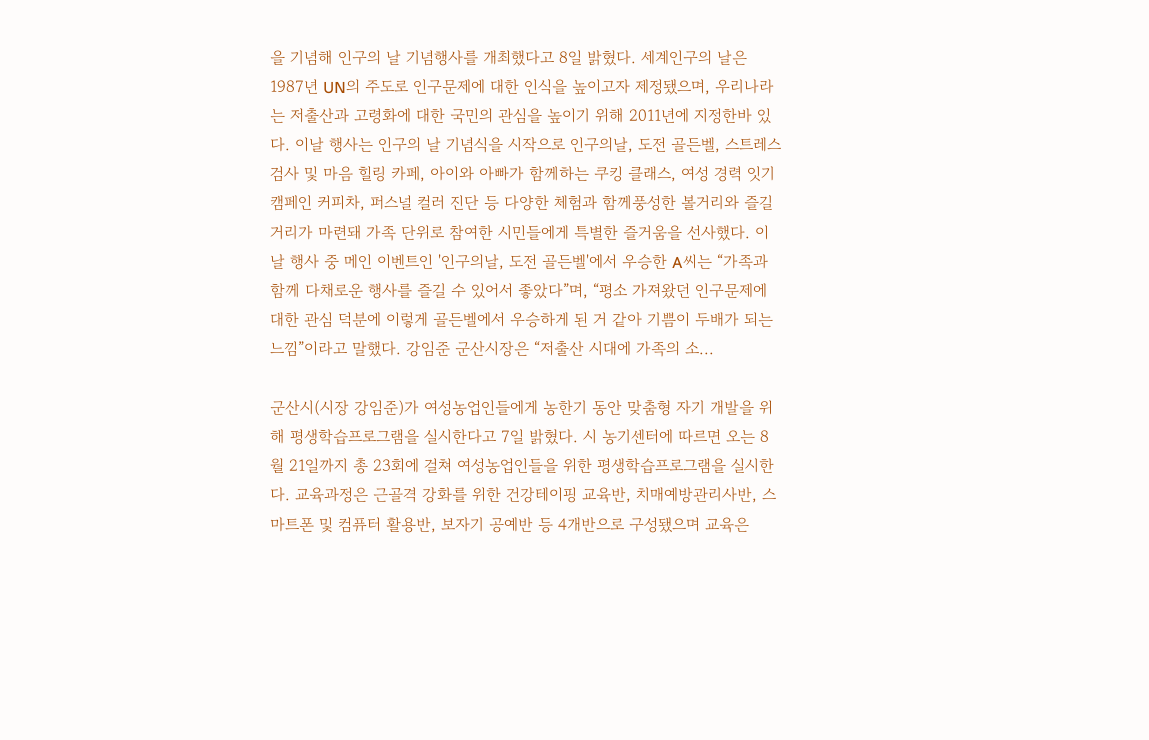을 기념해 인구의 날 기념행사를 개최했다고 8일 밝혔다. 세계인구의 날은 1987년 UN의 주도로 인구문제에 대한 인식을 높이고자 제정됐으며, 우리나라는 저출산과 고령화에 대한 국민의 관심을 높이기 위해 2011년에 지정한바 있다. 이날 행사는 인구의 날 기념식을 시작으로 인구의날, 도전 골든벨, 스트레스 검사 및 마음 힐링 카페, 아이와 아빠가 함께하는 쿠킹 클래스, 여성 경력 잇기 캠페인 커피차, 퍼스널 컬러 진단 등 다양한 체험과 함께풍성한 볼거리와 즐길 거리가 마련돼 가족 단위로 참여한 시민들에게 특별한 즐거움을 선사했다. 이날 행사 중 메인 이벤트인 '인구의날, 도전 골든벨'에서 우승한 A씨는 “가족과 함께 다채로운 행사를 즐길 수 있어서 좋았다”며, “평소 가져왔던 인구문제에 대한 관심 덕분에 이렇게 골든벨에서 우승하게 된 거 같아 기쁨이 두배가 되는 느낌”이라고 말했다. 강임준 군산시장은 “저출산 시대에 가족의 소...

군산시(시장 강임준)가 여성농업인들에게 농한기 동안 맞춤형 자기 개발을 위해 평생학습프로그램을 실시한다고 7일 밝혔다. 시 농기센터에 따르면 오는 8월 21일까지 총 23회에 걸쳐 여성농업인들을 위한 평생학습프로그램을 실시한다. 교육과정은 근골격 강화를 위한 건강테이핑 교육반, 치매예방관리사반, 스마트폰 및 컴퓨터 활용반, 보자기 공예반 등 4개반으로 구성됐으며 교육은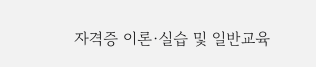자격증 이론·실습 및 일반교육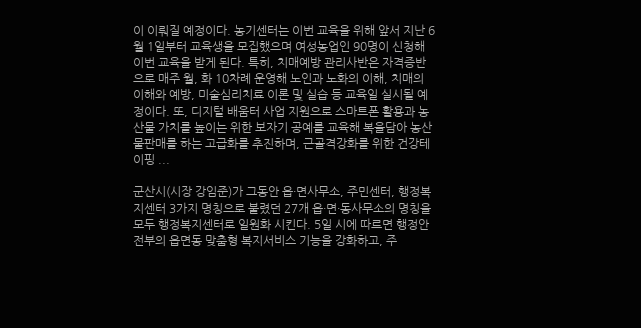이 이뤄질 예정이다. 농기센터는 이번 교육을 위해 앞서 지난 6월 1일부터 교육생을 모집했으며 여성농업인 90명이 신청해 이번 교육을 받게 된다. 특히, 치매예방 관리사반은 자격증반으로 매주 월, 화 10차례 운영해 노인과 노화의 이해, 치매의 이해와 예방, 미술심리치료 이론 및 실습 등 교육일 실시될 예정이다. 또, 디지털 배움터 사업 지원으로 스마트폰 활용과 농산물 가치를 높이는 위한 보자기 공예를 교육해 복을담아 농산물판매를 하는 고급화를 추진하며, 근골격강화를 위한 건강테이핑 ...

군산시(시장 강임준)가 그동안 읍·면사무소, 주민센터, 행정복지센터 3가지 명칭으로 불렸던 27개 읍·면·동사무소의 명칭을 모두 행정복지센터로 일원화 시킨다. 5일 시에 따르면 행정안전부의 읍면동 맞춤형 복지서비스 기능을 강화하고, 주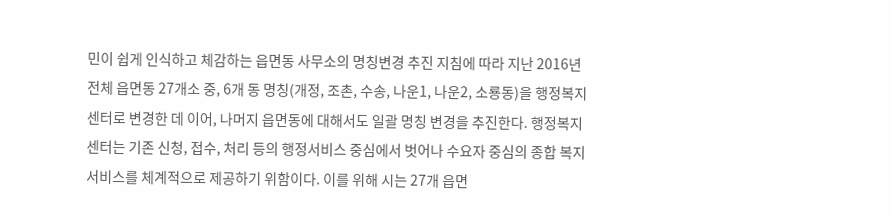민이 쉽게 인식하고 체감하는 읍면동 사무소의 명칭변경 추진 지침에 따라 지난 2016년 전체 읍면동 27개소 중, 6개 동 명칭(개정, 조촌, 수송, 나운1, 나운2, 소룡동)을 행정복지센터로 변경한 데 이어, 나머지 읍면동에 대해서도 일괄 명칭 변경을 추진한다. 행정복지센터는 기존 신청, 접수, 처리 등의 행정서비스 중심에서 벗어나 수요자 중심의 종합 복지서비스를 체계적으로 제공하기 위함이다. 이를 위해 시는 27개 읍면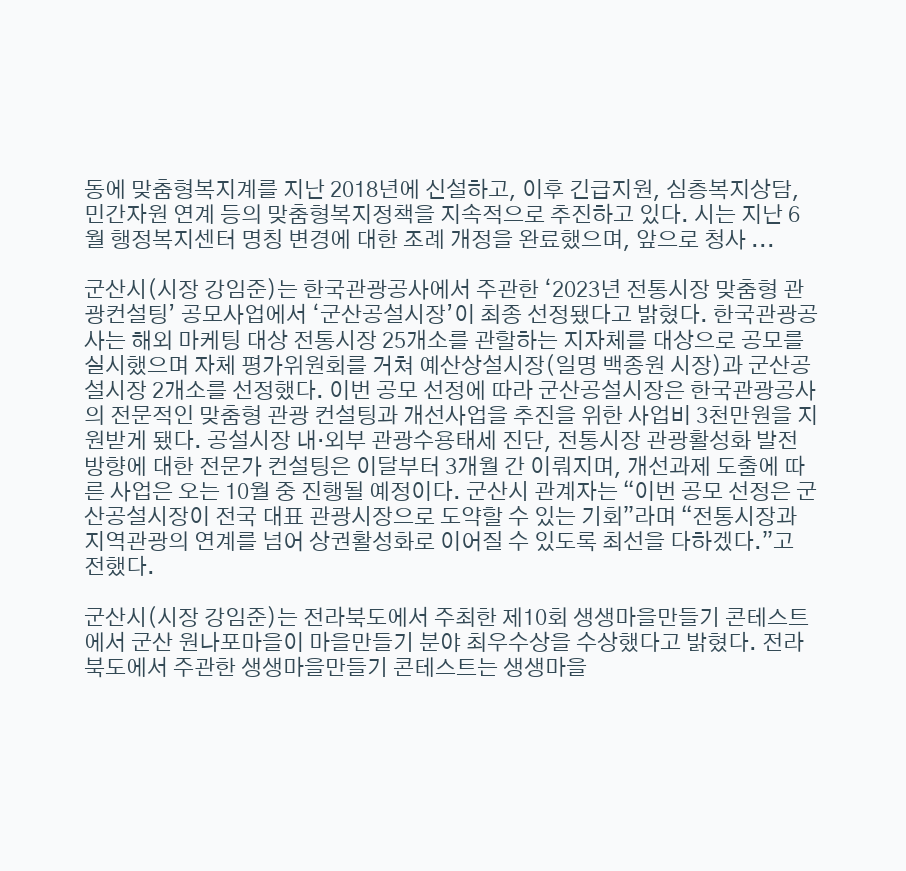동에 맞춤형복지계를 지난 2018년에 신설하고, 이후 긴급지원, 심층복지상담, 민간자원 연계 등의 맞춤형복지정책을 지속적으로 추진하고 있다. 시는 지난 6월 행정복지센터 명칭 변경에 대한 조례 개정을 완료했으며, 앞으로 청사 ...

군산시(시장 강임준)는 한국관광공사에서 주관한 ‘2023년 전통시장 맞춤형 관광컨설팅’ 공모사업에서 ‘군산공설시장’이 최종 선정됐다고 밝혔다. 한국관광공사는 해외 마케팅 대상 전통시장 25개소를 관할하는 지자체를 대상으로 공모를 실시했으며 자체 평가위원회를 거쳐 예산상설시장(일명 백종원 시장)과 군산공설시장 2개소를 선정했다. 이번 공모 선정에 따라 군산공설시장은 한국관광공사의 전문적인 맞춤형 관광 컨설팅과 개선사업을 추진을 위한 사업비 3천만원을 지원받게 됐다. 공설시장 내·외부 관광수용태세 진단, 전통시장 관광활성화 발전 방향에 대한 전문가 컨설팅은 이달부터 3개월 간 이뤄지며, 개선과제 도출에 따른 사업은 오는 10월 중 진행될 예정이다. 군산시 관계자는 “이번 공모 선정은 군산공설시장이 전국 대표 관광시장으로 도약할 수 있는 기회”라며 “전통시장과 지역관광의 연계를 넘어 상권활성화로 이어질 수 있도록 최선을 다하겠다.”고 전했다.

군산시(시장 강임준)는 전라북도에서 주최한 제10회 생생마을만들기 콘테스트에서 군산 원나포마을이 마을만들기 분야 최우수상을 수상했다고 밝혔다. 전라북도에서 주관한 생생마을만들기 콘테스트는 생생마을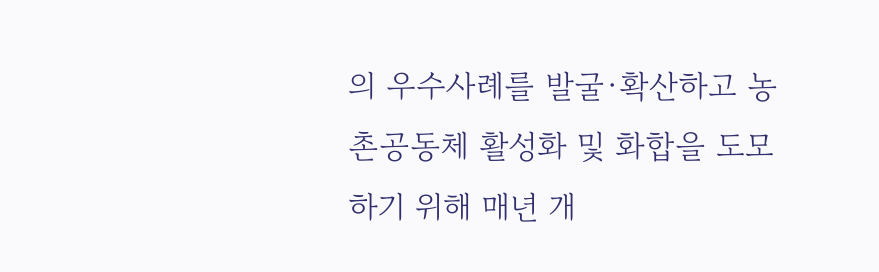의 우수사례를 발굴·확산하고 농촌공동체 활성화 및 화합을 도모하기 위해 매년 개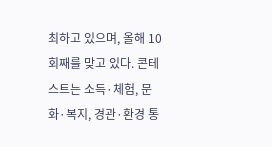최하고 있으며, 올해 10회째를 맞고 있다. 콘테스트는 소득·체험, 문화·복지, 경관·환경 통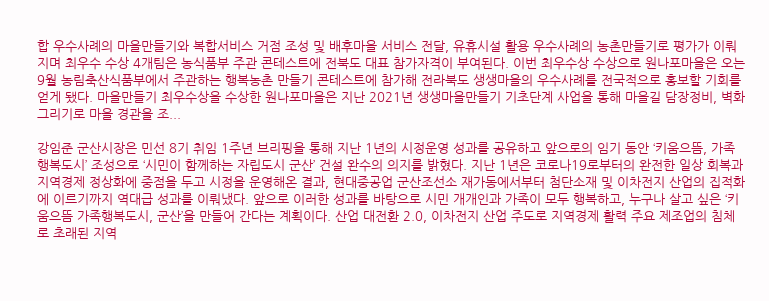합 우수사례의 마을만들기와 복합서비스 거점 조성 및 배후마을 서비스 전달, 유휴시설 활용 우수사례의 농촌만들기로 평가가 이뤄지며 최우수 수상 4개팀은 농식품부 주관 콘테스트에 전북도 대표 참가자격이 부여된다. 이번 최우수상 수상으로 원나포마을은 오는 9월 농림축산식품부에서 주관하는 행복농촌 만들기 콘테스트에 참가해 전라북도 생생마을의 우수사례를 전국적으로 홍보할 기회를 얻게 됐다. 마을만들기 최우수상을 수상한 원나포마을은 지난 2021년 생생마을만들기 기초단계 사업을 통해 마을길 담장정비, 벽화그리기로 마을 경관을 조...

강임준 군산시장은 민선 8기 취임 1주년 브리핑을 통해 지난 1년의 시정운영 성과를 공유하고 앞으로의 임기 동안 ‘키움으뜸, 가족행복도시’ 조성으로 ‘시민이 함께하는 자립도시 군산’ 건설 완수의 의지를 밝혔다. 지난 1년은 코로나19로부터의 완전한 일상 회복과 지역경제 정상화에 중점을 두고 시정을 운영해온 결과, 현대중공업 군산조선소 재가동에서부터 첨단소재 및 이차전지 산업의 집적화에 이르기까지 역대급 성과를 이뤄냈다. 앞으로 이러한 성과를 바탕으로 시민 개개인과 가족이 모두 행복하고, 누구나 살고 싶은 ‘키움으뜸 가족행복도시, 군산’을 만들어 간다는 계획이다. 산업 대전환 2.0, 이차전지 산업 주도로 지역경제 활력 주요 제조업의 침체로 초래된 지역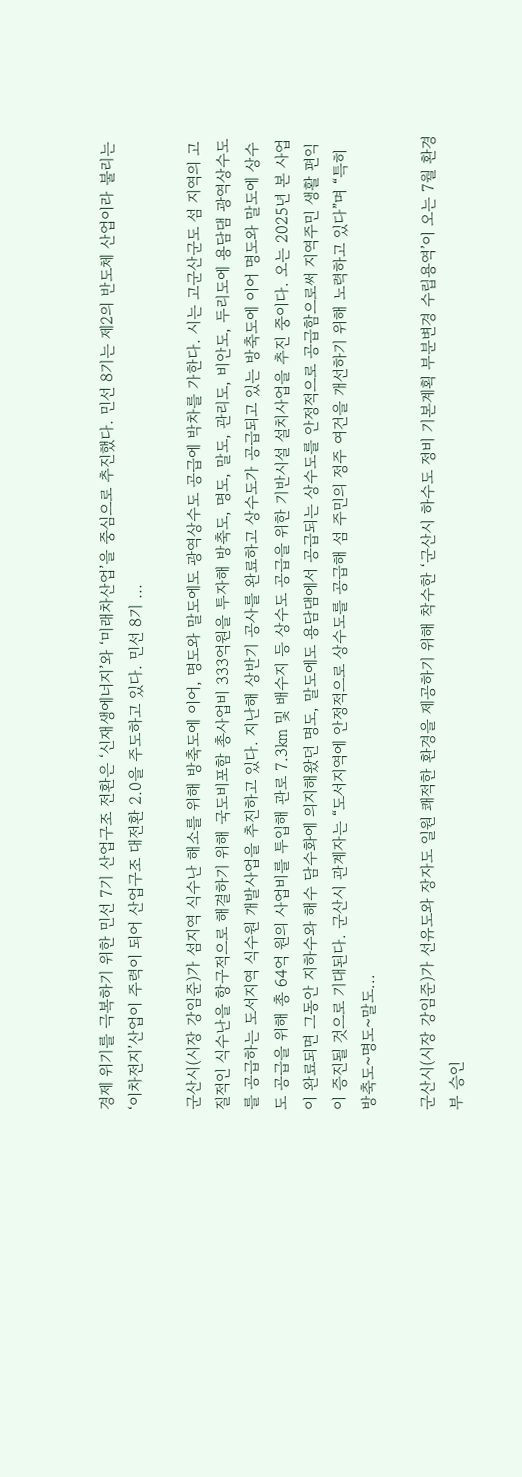경제 위기를 극복하기 위한 민선 7기 산업구조 전환은 ‘신재생에너지’와 ‘미래차산업’을 중심으로 추진했다. 민선 8기는 제2의 반도체 산업이라 불리는‘이차전지’산업이 주력이 되어 산업구조 대전환 2.0을 주도하고 있다. 민선 8기 ...

군산시(시장 강임준)가 섬지역 식수난 해소를 위해 방축도에 이어, 명도와 말도에도 광역상수도 공급에 박차를 가한다. 시는 고군산군도 섬 지역의 고질적인 식수난을 항구적으로 해결하기 위해 국도비포함 총사업비 333억원을 투자해 방축도, 명도, 말도, 관리도, 비안도, 두리도에 용담댐 광역상수도를 공급하는 도서지역 식수원 개발사업을 추진하고 있다. 지난해 상반기 공사를 완료하고 상수도가 공급되고 있는 방축도에 이어 명도와 말도에 상수도 공급을 위해 총 64억 원의 사업비를 투입해 관로 7.3㎞ 및 배수지 등 상수도 공급을 위한 기반시설 설치사업을 추진 중이다. 오는 2025년 본 사업이 완료되면 그동안 지하수와 해수 담수화에 의지해왔던 명도, 말도에도 용담댐에서 공급되는 상수도를 안정적으로 공급함으로써 지역주민 생활 편익이 증진될 것으로 기대된다. 군산시 관계자는 “도서지역에 안정적으로 상수도를 공급해 섬 주민의 정주 여건을 개선하기 위해 노력하고 있다”며 “특히 방축도~명도~말도...

군산시(시장 강임준)가 선유도와 장자도 일원 쾌적한 환경을 제공하기 위해 착수한 ‘군산시 하수도 정비 기본계획 부분변경 수립용역’이 오는 7월 환경부 승인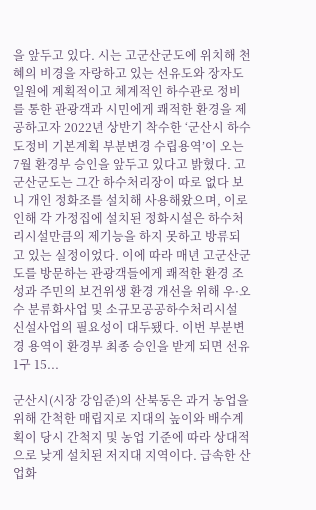을 앞두고 있다. 시는 고군산군도에 위치해 천혜의 비경을 자랑하고 있는 선유도와 장자도 일원에 계획적이고 체계적인 하수관로 정비를 통한 관광객과 시민에게 쾌적한 환경을 제공하고자 2022년 상반기 착수한 ‘군산시 하수도정비 기본계획 부분변경 수립용역’이 오는 7월 환경부 승인을 앞두고 있다고 밝혔다. 고군산군도는 그간 하수처리장이 따로 없다 보니 개인 정화조를 설치해 사용해왔으며, 이로 인해 각 가정집에 설치된 정화시설은 하수처리시설만큼의 제기능을 하지 못하고 방류되고 있는 실정이었다. 이에 따라 매년 고군산군도를 방문하는 관광객들에게 쾌적한 환경 조성과 주민의 보건위생 환경 개선을 위해 우·오수 분류화사업 및 소규모공공하수처리시설 신설사업의 필요성이 대두됐다. 이번 부분변경 용역이 환경부 최종 승인을 받게 되면 선유1구 15...

군산시(시장 강임준)의 산북동은 과거 농업을 위해 간척한 매립지로 지대의 높이와 배수계획이 당시 간척지 및 농업 기준에 따라 상대적으로 낮게 설치된 저지대 지역이다. 급속한 산업화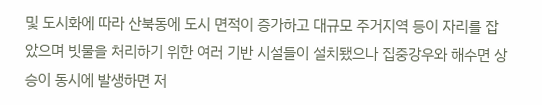및 도시화에 따라 산북동에 도시 면적이 증가하고 대규모 주거지역 등이 자리를 잡았으며 빗물을 처리하기 위한 여러 기반 시설들이 설치됐으나 집중강우와 해수면 상승이 동시에 발생하면 저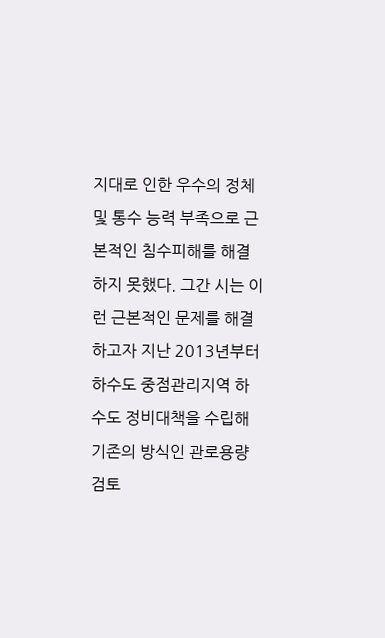지대로 인한 우수의 정체 및 통수 능력 부족으로 근본적인 침수피해를 해결하지 못했다. 그간 시는 이런 근본적인 문제를 해결하고자 지난 2013년부터 하수도 중점관리지역 하수도 정비대책을 수립해 기존의 방식인 관로용량 검토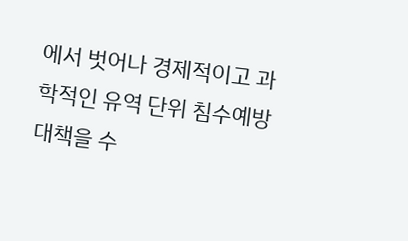에서 벗어나 경제적이고 과학적인 유역 단위 침수예방 대책을 수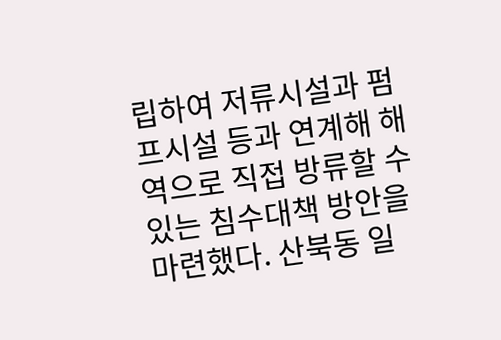립하여 저류시설과 펌프시설 등과 연계해 해역으로 직접 방류할 수 있는 침수대책 방안을 마련했다. 산북동 일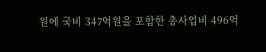원에 국비 347억원을 포함한 총사업비 496억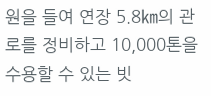원을 들여 연장 5.8㎞의 관로를 정비하고 10,000톤을 수용할 수 있는 빗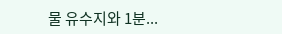물 유수지와 1분...